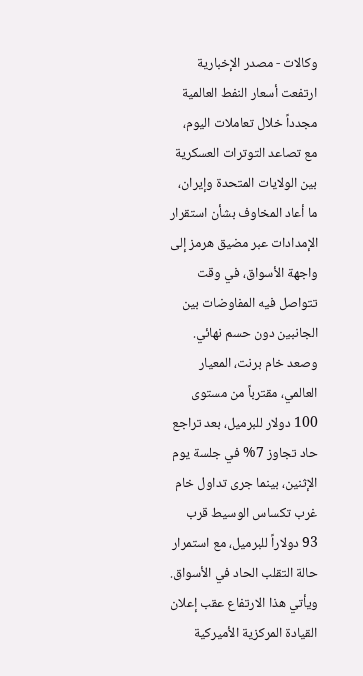وكالات - مصدر الإخبارية
ارتفعت أسعار النفط العالمية مجدداً خلال تعاملات اليوم، مع تصاعد التوترات العسكرية بين الولايات المتحدة وإيران، ما أعاد المخاوف بشأن استقرار الإمدادات عبر مضيق هرمز إلى واجهة الأسواق، في وقت تتواصل فيه المفاوضات بين الجانبين دون حسم نهائي.
وصعد خام برنت، المعيار العالمي، مقترباً من مستوى 100 دولار للبرميل، بعد تراجع حاد تجاوز 7% في جلسة يوم الإثنين، بينما جرى تداول خام غرب تكساس الوسيط قرب 93 دولاراً للبرميل، مع استمرار حالة التقلب الحاد في الأسواق.
ويأتي هذا الارتفاع عقب إعلان القيادة المركزية الأميركية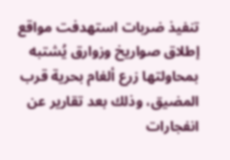تنفيذ ضربات استهدفت مواقع إطلاق صواريخ وزوارق يُشتبه بمحاولتها زرع ألغام بحرية قرب المضيق، وذلك بعد تقارير عن انفجارات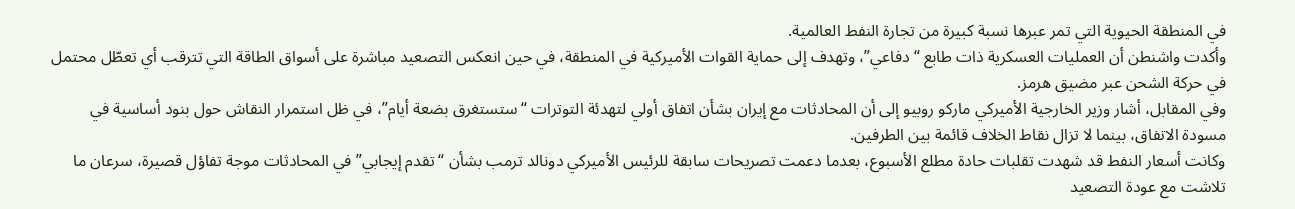في المنطقة الحيوية التي تمر عبرها نسبة كبيرة من تجارة النفط العالمية.
وأكدت واشنطن أن العمليات العسكرية ذات طابع “دفاعي”، وتهدف إلى حماية القوات الأميركية في المنطقة، في حين انعكس التصعيد مباشرة على أسواق الطاقة التي تترقب أي تعطّل محتمل في حركة الشحن عبر مضيق هرمز.
وفي المقابل، أشار وزير الخارجية الأميركي ماركو روبيو إلى أن المحادثات مع إيران بشأن اتفاق أولي لتهدئة التوترات “ستستغرق بضعة أيام”، في ظل استمرار النقاش حول بنود أساسية في مسودة الاتفاق، بينما لا تزال نقاط الخلاف قائمة بين الطرفين.
وكانت أسعار النفط قد شهدت تقلبات حادة مطلع الأسبوع، بعدما دعمت تصريحات سابقة للرئيس الأميركي دونالد ترمب بشأن “تقدم إيجابي” في المحادثات موجة تفاؤل قصيرة، سرعان ما تلاشت مع عودة التصعيد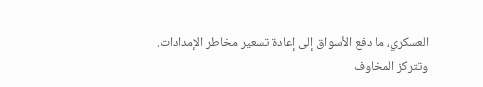العسكري، ما دفع الأسواق إلى إعادة تسعير مخاطر الإمدادات.
وتتركز المخاوف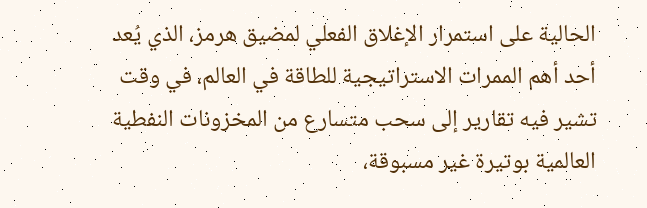الحالية على استمرار الإغلاق الفعلي لمضيق هرمز، الذي يُعد أحد أهم الممرات الاستراتيجية للطاقة في العالم، في وقت تشير فيه تقارير إلى سحب متسارع من المخزونات النفطية العالمية بوتيرة غير مسبوقة،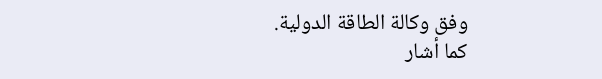وفق وكالة الطاقة الدولية.
كما أشار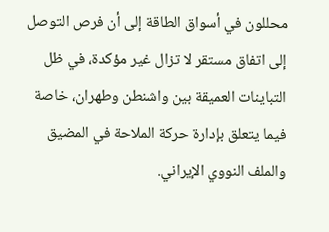محللون في أسواق الطاقة إلى أن فرص التوصل إلى اتفاق مستقر لا تزال غير مؤكدة، في ظل التباينات العميقة بين واشنطن وطهران، خاصة فيما يتعلق بإدارة حركة الملاحة في المضيق والملف النووي الإيراني.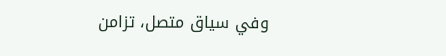وفي سياق متصل، تزامن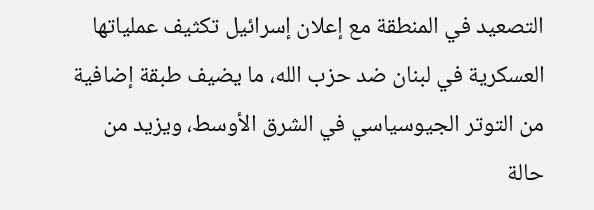التصعيد في المنطقة مع إعلان إسرائيل تكثيف عملياتها العسكرية في لبنان ضد حزب الله، ما يضيف طبقة إضافية من التوتر الجيوسياسي في الشرق الأوسط، ويزيد من حالة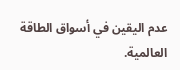عدم اليقين في أسواق الطاقة العالمية.